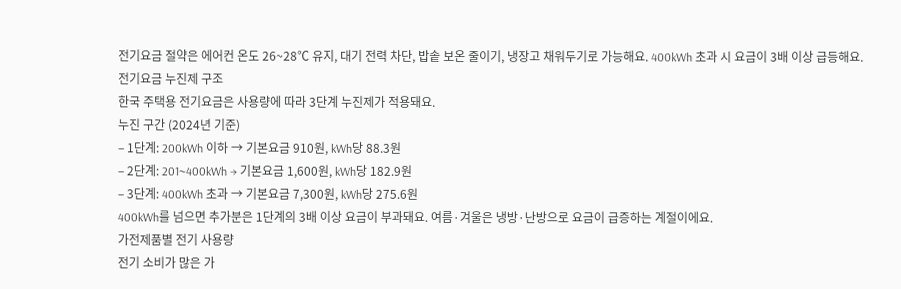전기요금 절약은 에어컨 온도 26~28℃ 유지, 대기 전력 차단, 밥솥 보온 줄이기, 냉장고 채워두기로 가능해요. 400kWh 초과 시 요금이 3배 이상 급등해요.
전기요금 누진제 구조
한국 주택용 전기요금은 사용량에 따라 3단계 누진제가 적용돼요.
누진 구간 (2024년 기준)
– 1단계: 200kWh 이하 → 기본요금 910원, kWh당 88.3원
– 2단계: 201~400kWh → 기본요금 1,600원, kWh당 182.9원
– 3단계: 400kWh 초과 → 기본요금 7,300원, kWh당 275.6원
400kWh를 넘으면 추가분은 1단계의 3배 이상 요금이 부과돼요. 여름·겨울은 냉방·난방으로 요금이 급증하는 계절이에요.
가전제품별 전기 사용량
전기 소비가 많은 가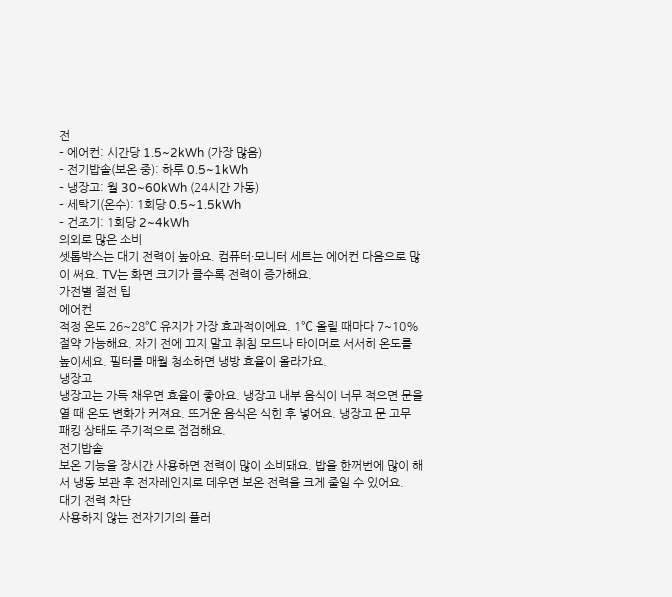전
– 에어컨: 시간당 1.5~2kWh (가장 많음)
– 전기밥솥(보온 중): 하루 0.5~1kWh
– 냉장고: 월 30~60kWh (24시간 가동)
– 세탁기(온수): 1회당 0.5~1.5kWh
– 건조기: 1회당 2~4kWh
의외로 많은 소비
셋톱박스는 대기 전력이 높아요. 컴퓨터·모니터 세트는 에어컨 다음으로 많이 써요. TV는 화면 크기가 클수록 전력이 증가해요.
가전별 절전 팁
에어컨
적정 온도 26~28℃ 유지가 가장 효과적이에요. 1℃ 올릴 때마다 7~10% 절약 가능해요. 자기 전에 끄지 말고 취침 모드나 타이머로 서서히 온도를 높이세요. 필터를 매월 청소하면 냉방 효율이 올라가요.
냉장고
냉장고는 가득 채우면 효율이 좋아요. 냉장고 내부 음식이 너무 적으면 문을 열 때 온도 변화가 커져요. 뜨거운 음식은 식힌 후 넣어요. 냉장고 문 고무 패킹 상태도 주기적으로 점검해요.
전기밥솥
보온 기능을 장시간 사용하면 전력이 많이 소비돼요. 밥을 한꺼번에 많이 해서 냉동 보관 후 전자레인지로 데우면 보온 전력을 크게 줄일 수 있어요.
대기 전력 차단
사용하지 않는 전자기기의 플러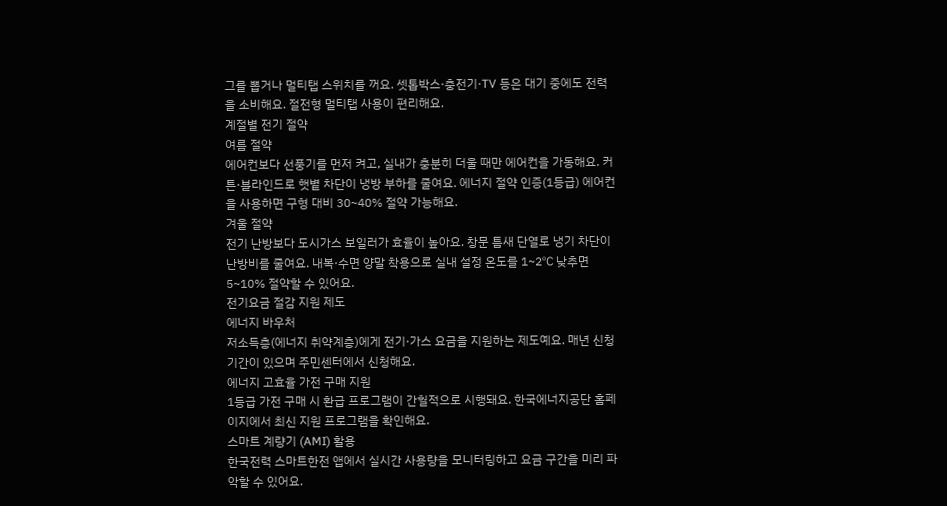그를 뽑거나 멀티탭 스위치를 꺼요. 셋톱박스·충전기·TV 등은 대기 중에도 전력을 소비해요. 절전형 멀티탭 사용이 편리해요.
계절별 전기 절약
여름 절약
에어컨보다 선풍기를 먼저 켜고, 실내가 충분히 더울 때만 에어컨을 가동해요. 커튼·블라인드로 햇볕 차단이 냉방 부하를 줄여요. 에너지 절약 인증(1등급) 에어컨을 사용하면 구형 대비 30~40% 절약 가능해요.
겨울 절약
전기 난방보다 도시가스 보일러가 효율이 높아요. 창문 틈새 단열로 냉기 차단이 난방비를 줄여요. 내복·수면 양말 착용으로 실내 설정 온도를 1~2℃ 낮추면 5~10% 절약할 수 있어요.
전기요금 절감 지원 제도
에너지 바우처
저소득층(에너지 취약계층)에게 전기·가스 요금을 지원하는 제도예요. 매년 신청 기간이 있으며 주민센터에서 신청해요.
에너지 고효율 가전 구매 지원
1등급 가전 구매 시 환급 프로그램이 간헐적으로 시행돼요. 한국에너지공단 홈페이지에서 최신 지원 프로그램을 확인해요.
스마트 계량기 (AMI) 활용
한국전력 스마트한전 앱에서 실시간 사용량을 모니터링하고 요금 구간을 미리 파악할 수 있어요.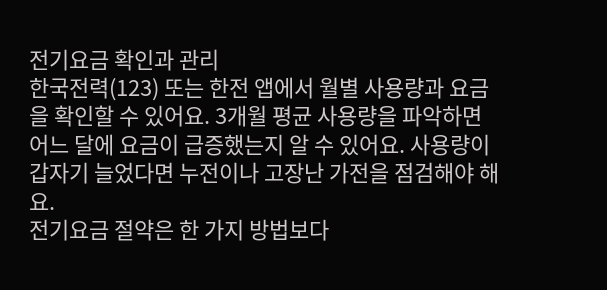전기요금 확인과 관리
한국전력(123) 또는 한전 앱에서 월별 사용량과 요금을 확인할 수 있어요. 3개월 평균 사용량을 파악하면 어느 달에 요금이 급증했는지 알 수 있어요. 사용량이 갑자기 늘었다면 누전이나 고장난 가전을 점검해야 해요.
전기요금 절약은 한 가지 방법보다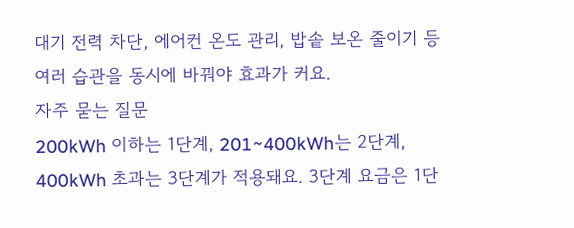대기 전력 차단, 에어컨 온도 관리, 밥솥 보온 줄이기 등 여러 습관을 동시에 바꿔야 효과가 커요.
자주 묻는 질문
200kWh 이하는 1단계, 201~400kWh는 2단계, 400kWh 초과는 3단계가 적용돼요. 3단계 요금은 1단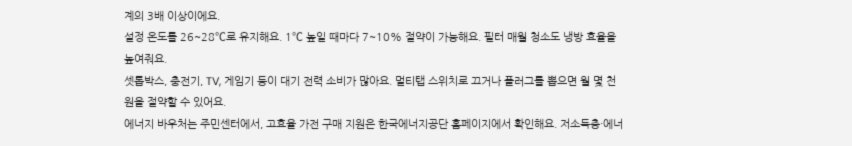계의 3배 이상이에요.
설정 온도를 26~28℃로 유지해요. 1℃ 높일 때마다 7~10% 절약이 가능해요. 필터 매월 청소도 냉방 효율을 높여줘요.
셋톱박스, 충전기, TV, 게임기 등이 대기 전력 소비가 많아요. 멀티탭 스위치로 끄거나 플러그를 뽑으면 월 몇 천 원을 절약할 수 있어요.
에너지 바우처는 주민센터에서, 고효율 가전 구매 지원은 한국에너지공단 홈페이지에서 확인해요. 저소득층·에너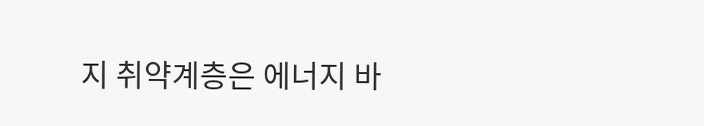지 취약계층은 에너지 바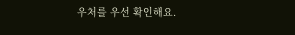우처를 우선 확인해요.